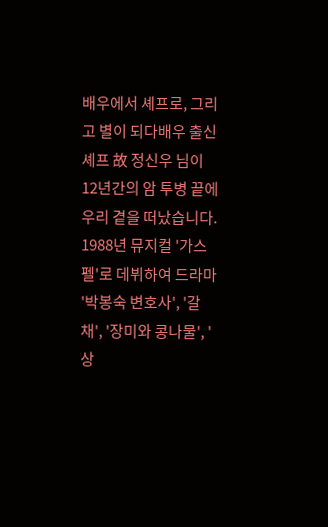배우에서 셰프로, 그리고 별이 되다배우 출신 셰프 故 정신우 님이 12년간의 암 투병 끝에 우리 곁을 떠났습니다. 1988년 뮤지컬 '가스펠'로 데뷔하여 드라마 '박봉숙 변호사', '갈채', '장미와 콩나물', '상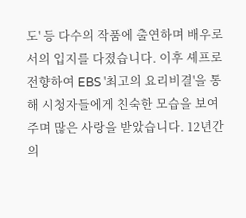도' 등 다수의 작품에 출연하며 배우로서의 입지를 다졌습니다. 이후 셰프로 전향하여 EBS '최고의 요리비결'을 통해 시청자들에게 친숙한 모습을 보여주며 많은 사랑을 받았습니다. 12년간의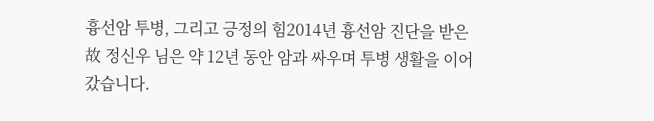흉선암 투병, 그리고 긍정의 힘2014년 흉선암 진단을 받은 故 정신우 님은 약 12년 동안 암과 싸우며 투병 생활을 이어갔습니다.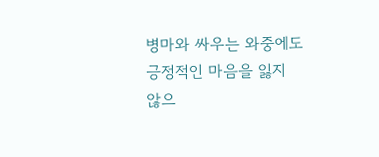병마와 싸우는 와중에도 긍정적인 마음을 잃지 않으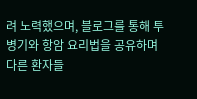려 노력했으며, 블로그를 통해 투병기와 항암 요리법을 공유하며 다른 환자들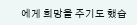에게 희망을 주기도 했습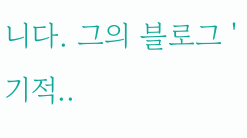니다. 그의 블로그 '기적..